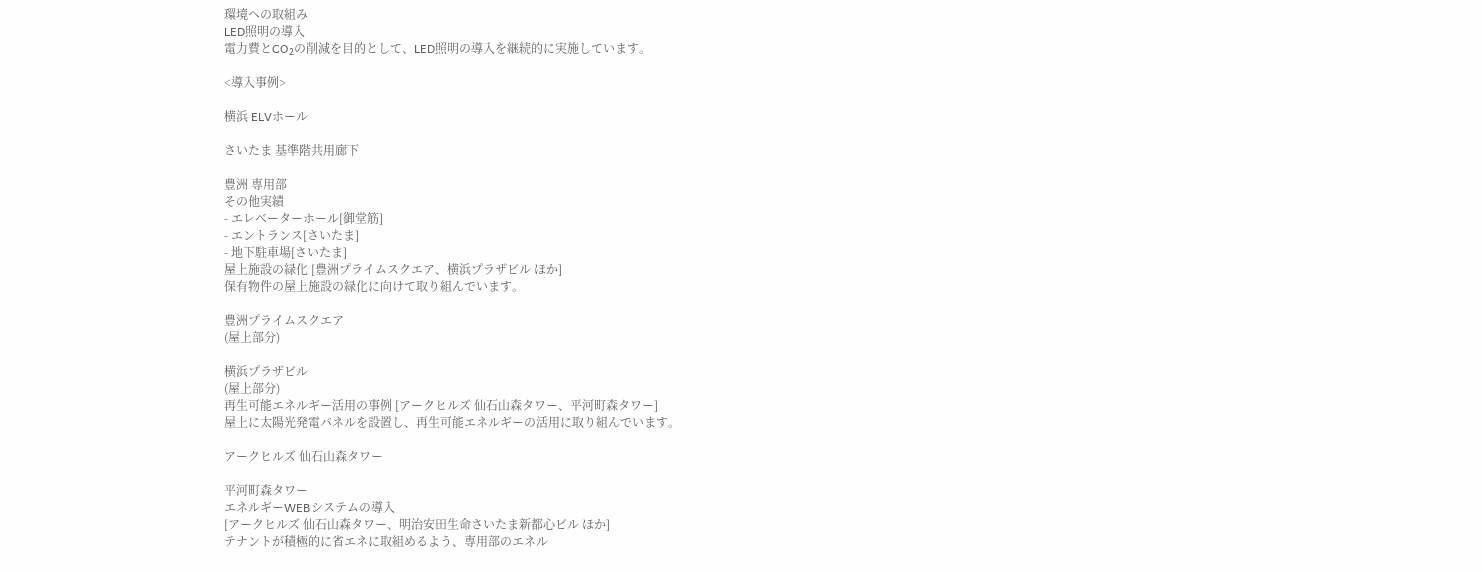環境への取組み
LED照明の導入
電力費とCO₂の削減を目的として、LED照明の導入を継続的に実施しています。

<導入事例>

横浜 ELVホール

さいたま 基準階共用廊下

豊洲 専用部
その他実績
- エレベーターホール[御堂筋]
- エントランス[さいたま]
- 地下駐車場[さいたま]
屋上施設の緑化 [豊洲プライムスクエア、横浜プラザビル ほか]
保有物件の屋上施設の緑化に向けて取り組んでいます。

豊洲プライムスクエア
(屋上部分)

横浜プラザビル
(屋上部分)
再生可能エネルギー活用の事例 [アークヒルズ 仙石山森タワー、平河町森タワー]
屋上に太陽光発電パネルを設置し、再生可能エネルギーの活用に取り組んでいます。

アークヒルズ 仙石山森タワー

平河町森タワー
エネルギーWEBシステムの導入
[アークヒルズ 仙石山森タワー、明治安田生命さいたま新都心ビル ほか]
テナントが積極的に省エネに取組めるよう、専用部のエネル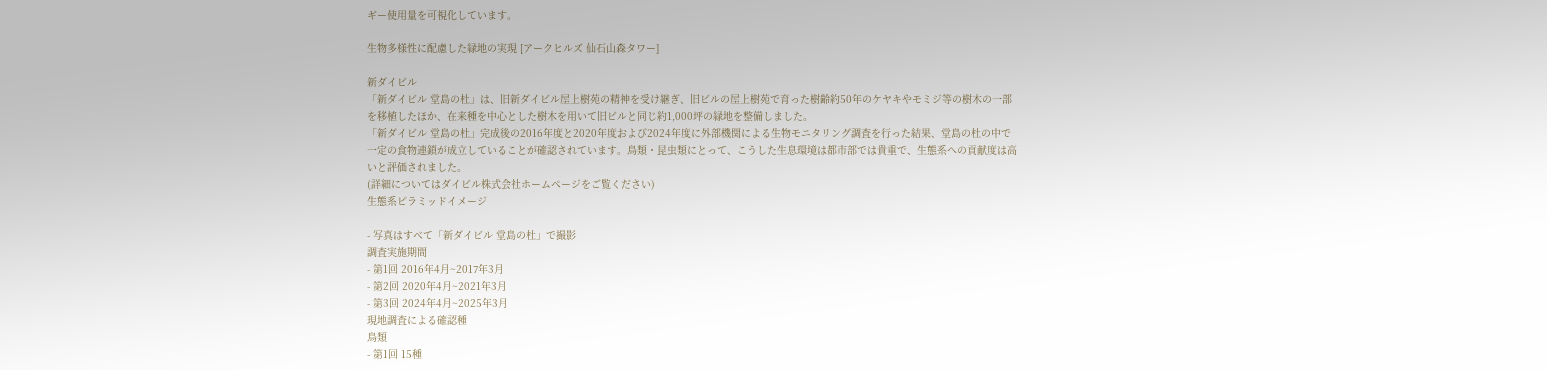ギー使用量を可視化しています。

生物多様性に配慮した緑地の実現 [アークヒルズ 仙石山森タワー]

新ダイビル
「新ダイビル 堂島の杜」は、旧新ダイビル屋上樹苑の精神を受け継ぎ、旧ビルの屋上樹苑で育った樹齢約50年のケヤキやモミジ等の樹木の一部を移植したほか、在来種を中心とした樹木を用いて旧ビルと同じ約1,000坪の緑地を整備しました。
「新ダイビル 堂島の杜」完成後の2016年度と2020年度および2024年度に外部機関による生物モニタリング調査を行った結果、堂島の杜の中で一定の食物連鎖が成立していることが確認されています。鳥類・昆虫類にとって、こうした生息環境は都市部では貴重で、生態系への貢献度は高いと評価されました。
(詳細についてはダイビル株式会社ホームページをご覧ください)
生態系ピラミッドイメージ

- 写真はすべて「新ダイビル 堂島の杜」で撮影
調査実施期間
- 第1回 2016年4月~2017年3月
- 第2回 2020年4月~2021年3月
- 第3回 2024年4月~2025年3月
現地調査による確認種
鳥類
- 第1回 15種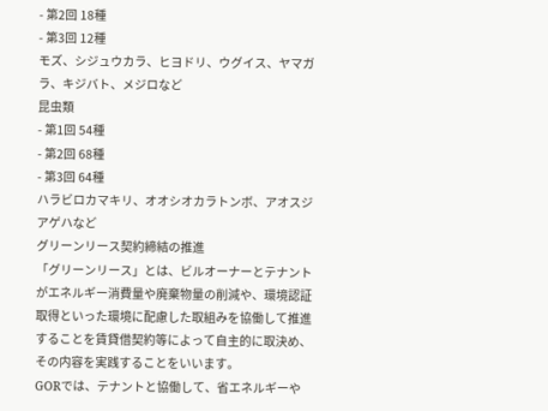- 第2回 18種
- 第3回 12種
モズ、シジュウカラ、ヒヨドリ、ウグイス、ヤマガラ、キジバト、メジロなど
昆虫類
- 第1回 54種
- 第2回 68種
- 第3回 64種
ハラビロカマキリ、オオシオカラトンボ、アオスジアゲハなど
グリーンリース契約締結の推進
「グリーンリース」とは、ビルオーナーとテナントがエネルギー消費量や廃棄物量の削減や、環境認証取得といった環境に配慮した取組みを協働して推進することを賃貸借契約等によって自主的に取決め、その内容を実践することをいいます。
GORでは、テナントと協働して、省エネルギーや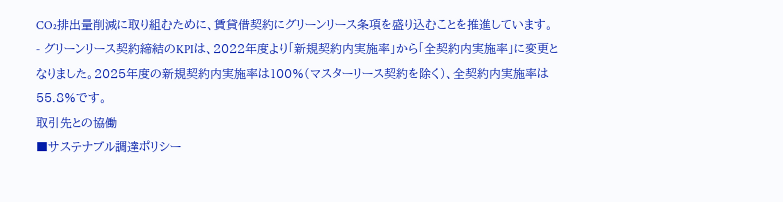CO₂排出量削減に取り組むために、賃貸借契約にグリーンリース条項を盛り込むことを推進しています。
- グリーンリース契約締結のKPIは、2022年度より「新規契約内実施率」から「全契約内実施率」に変更となりました。2025年度の新規契約内実施率は100%(マスターリース契約を除く)、全契約内実施率は55.8%です。
取引先との協働
■サステナブル調達ポリシー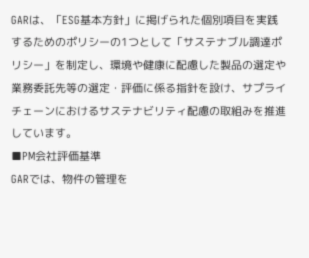GARは、「ESG基本方針」に掲げられた個別項目を実践するためのポリシーの1つとして「サステナブル調達ポリシー」を制定し、環境や健康に配慮した製品の選定や業務委託先等の選定・評価に係る指針を設け、サプライチェーンにおけるサステナビリティ配慮の取組みを推進しています。
■PM会社評価基準
GARでは、物件の管理を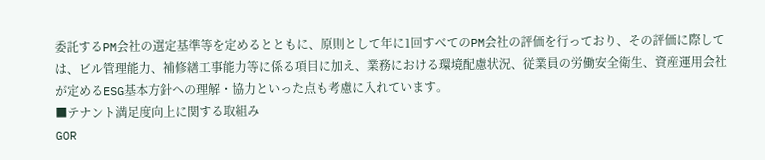委託するPM会社の選定基準等を定めるとともに、原則として年に1回すべてのPM会社の評価を行っており、その評価に際しては、ビル管理能力、補修繕工事能力等に係る項目に加え、業務における環境配慮状況、従業員の労働安全衛生、資産運用会社が定めるESG基本方針への理解・協力といった点も考慮に入れています。
■テナント満足度向上に関する取組み
GOR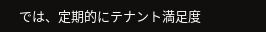では、定期的にテナント満足度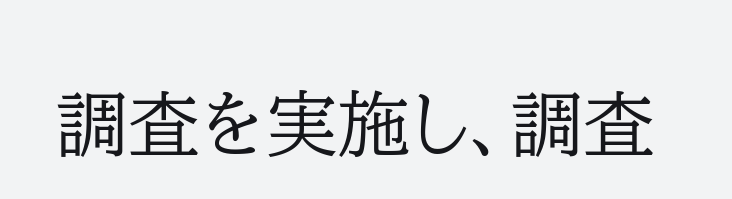調査を実施し、調査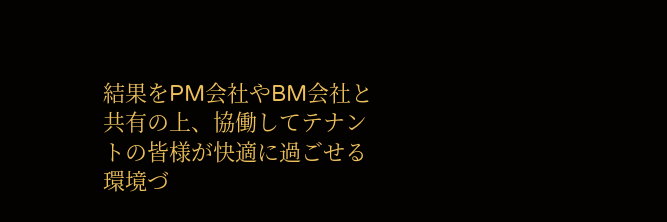結果をPM会社やBM会社と共有の上、協働してテナントの皆様が快適に過ごせる環境づ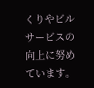くりやビルサービスの向上に努めています。